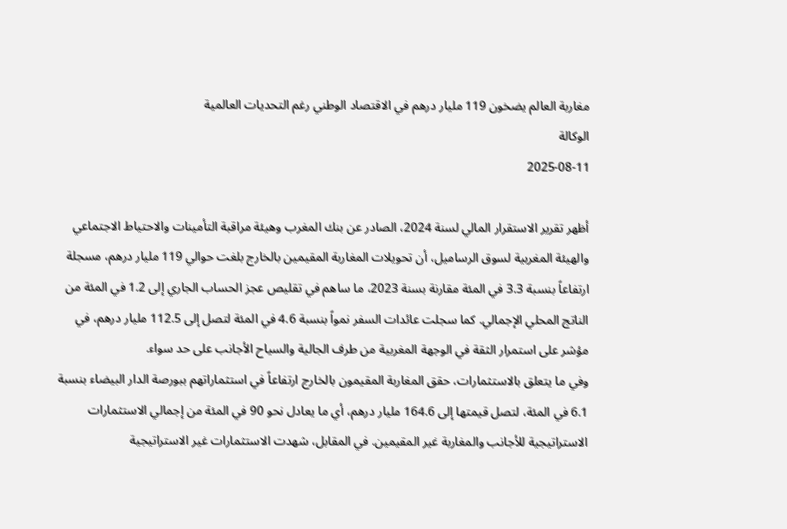مغاربة العالم يضخون 119 مليار درهم في الاقتصاد الوطني رغم التحديات العالمية
الوكالة
2025-08-11

أظهر تقرير الاستقرار المالي لسنة 2024، الصادر عن بنك المغرب وهيئة مراقبة التأمينات والاحتياط الاجتماعي والهيئة المغربية لسوق الرساميل، أن تحويلات المغاربة المقيمين بالخارج بلغت حوالي 119 مليار درهم، مسجلة ارتفاعاً بنسبة 3.3 في المئة مقارنة بسنة 2023، ما ساهم في تقليص عجز الحساب الجاري إلى 1.2 في المئة من الناتج المحلي الإجمالي. كما سجلت عائدات السفر نمواً بنسبة 4.6 في المئة لتصل إلى 112.5 مليار درهم، في مؤشر على استمرار الثقة في الوجهة المغربية من طرف الجالية والسياح الأجانب على حد سواء.
وفي ما يتعلق بالاستثمارات، حقق المغاربة المقيمون بالخارج ارتفاعاً في استثماراتهم ببورصة الدار البيضاء بنسبة 6.1 في المئة، لتصل قيمتها إلى 164.6 مليار درهم، أي ما يعادل نحو 90 في المئة من إجمالي الاستثمارات الاستراتيجية للأجانب والمغاربة غير المقيمين. في المقابل، شهدت الاستثمارات غير الاستراتيجية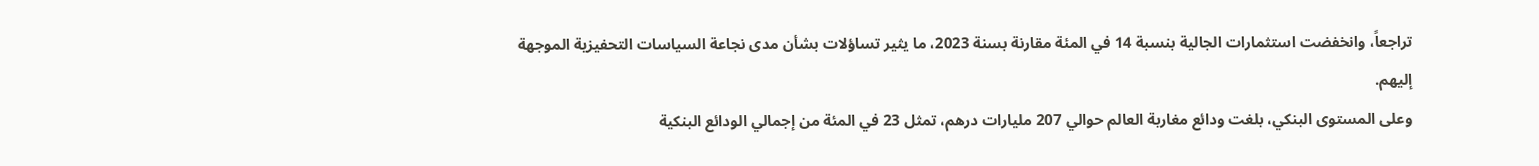تراجعاً، وانخفضت استثمارات الجالية بنسبة 14 في المئة مقارنة بسنة 2023، ما يثير تساؤلات بشأن مدى نجاعة السياسات التحفيزية الموجهة إليهم.
وعلى المستوى البنكي، بلغت ودائع مغاربة العالم حوالي 207 مليارات درهم، تمثل 23 في المئة من إجمالي الودائع البنكية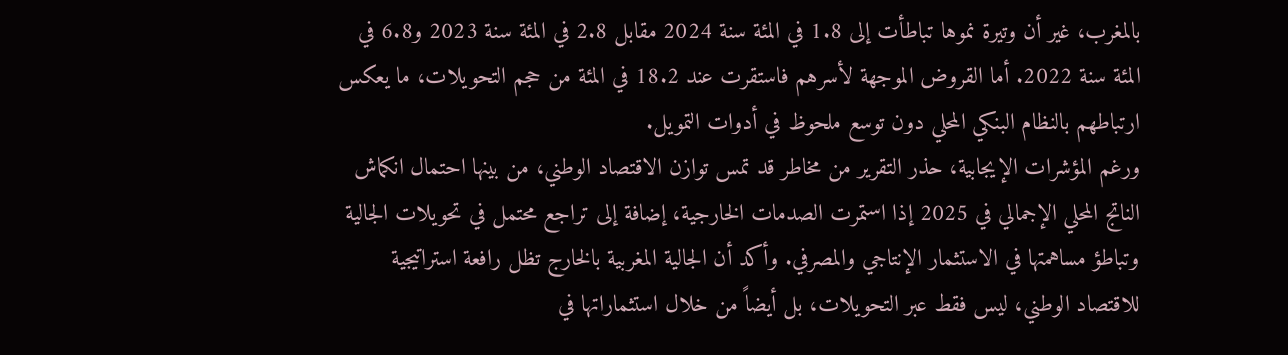بالمغرب، غير أن وتيرة نموها تباطأت إلى 1.8 في المئة سنة 2024 مقابل 2.8 في المئة سنة 2023 و6.8 في المئة سنة 2022. أما القروض الموجهة لأسرهم فاستقرت عند 18.2 في المئة من حجم التحويلات، ما يعكس ارتباطهم بالنظام البنكي المحلي دون توسع ملحوظ في أدوات التمويل.
ورغم المؤشرات الإيجابية، حذر التقرير من مخاطر قد تمس توازن الاقتصاد الوطني، من بينها احتمال انكماش الناتج المحلي الإجمالي في 2025 إذا استمرت الصدمات الخارجية، إضافة إلى تراجع محتمل في تحويلات الجالية وتباطؤ مساهمتها في الاستثمار الإنتاجي والمصرفي. وأكد أن الجالية المغربية بالخارج تظل رافعة استراتيجية للاقتصاد الوطني، ليس فقط عبر التحويلات، بل أيضاً من خلال استثماراتها في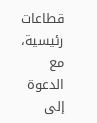قطاعات رئيسية، مع الدعوة إلى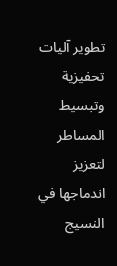تطوير آليات تحفيزية وتبسيط المساطر لتعزيز اندماجها في النسيج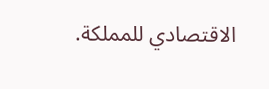الاقتصادي للمملكة.